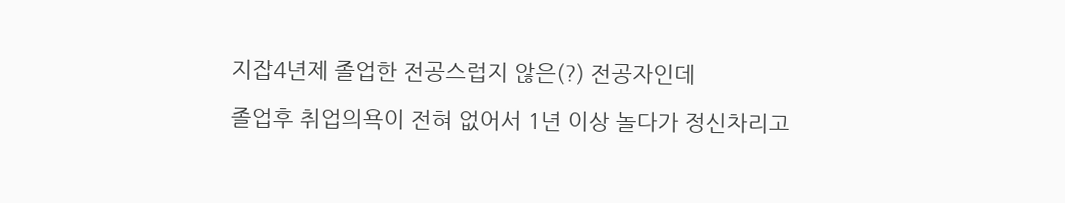지잡4년제 졸업한 전공스럽지 않은(?) 전공자인데

졸업후 취업의욕이 전혀 없어서 1년 이상 놀다가 정신차리고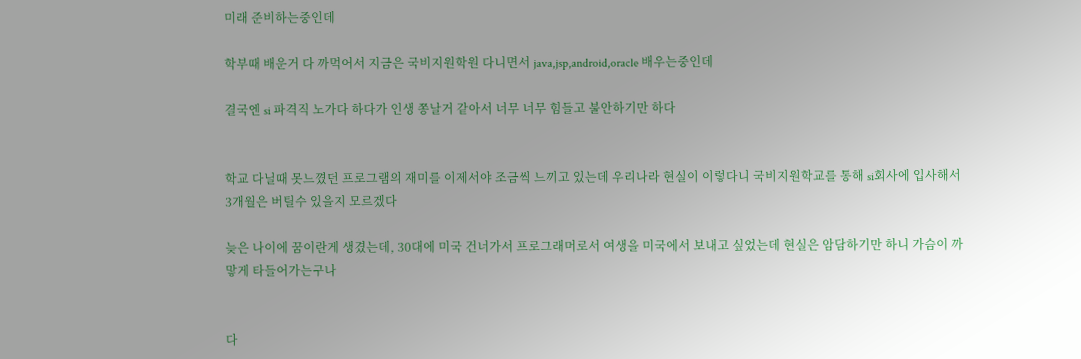미래 준비하는중인데

학부때 배운거 다 까먹어서 지금은 국비지원학원 다니면서 java,jsp,android,oracle 배우는중인데

결국엔 si 파격직 노가다 하다가 인생 쫑날거 같아서 너무 너무 힘들고 불안하기만 하다


학교 다닐때 못느꼈던 프로그램의 재미를 이제서야 조금씩 느끼고 있는데 우리나라 현실이 이렇다니 국비지원학교를 통해 si회사에 입사해서 3개월은 버틸수 있을지 모르겠다

늦은 나이에 꿈이란게 생겼는데, 30대에 미국 건너가서 프로그래머로서 여생을 미국에서 보내고 싶었는데 현실은 암담하기만 하니 가슴이 까맣게 타들어가는구나


다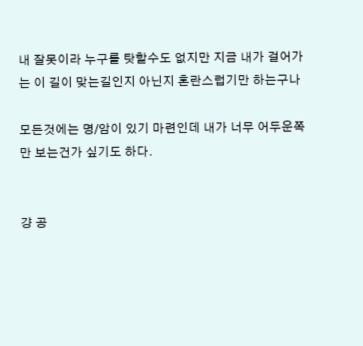내 잘못이라 누구를 탓할수도 없지만 지금 내가 걸어가는 이 길이 맞는길인지 아닌지 혼란스럽기만 하는구나

모든것에는 명/암이 있기 마련인데 내가 너무 어두운쪽만 보는건가 싶기도 하다.


걍 공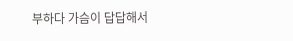부하다 가슴이 답답해서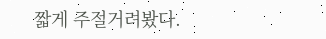짧게 주절거려봤다.